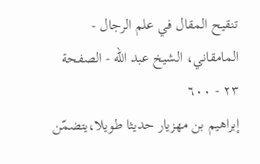تنقيح المقال في علم الرجال - المامقاني، الشيخ عبد الله - الصفحة ٢٣ - ٦٠٠
إبراهيم بن مهزيار حديثا طويلا،يتضمّن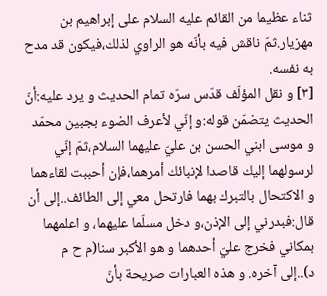ثناء عظيما من القائم عليه السلام على إبراهيم بن مهزيار.ثمّ ناقش فيه بأنّه هو الراوي لذلك،فيكون قد مدح به نفسه.
[٣] و نقل المؤلّف قدّس سرّه تمام الحديث و يرد عليه:أنّ الحديث يتضمّن قوله:و إنّي لأعرف الضوء بجبين محمّد و موسى ابني الحسن بن عليّ عليهما السلام،ثمّ إنّي لرسولهما إليك قاصدا لإنبائك أمرهما،فإن أحببت لقاءهما و الاكتحال بالتبرك بهما فارتحل معي إلى الطائف..إلى أن قال:فبدرني إلى الإذن،و دخل مسلّما عليهما، و اعلمهما بمكاني فخرج عليّ أحدهما و هو الأكبر سنا(م ح م د)..إلى آخره. و هذه العبارات صريحة بأنّ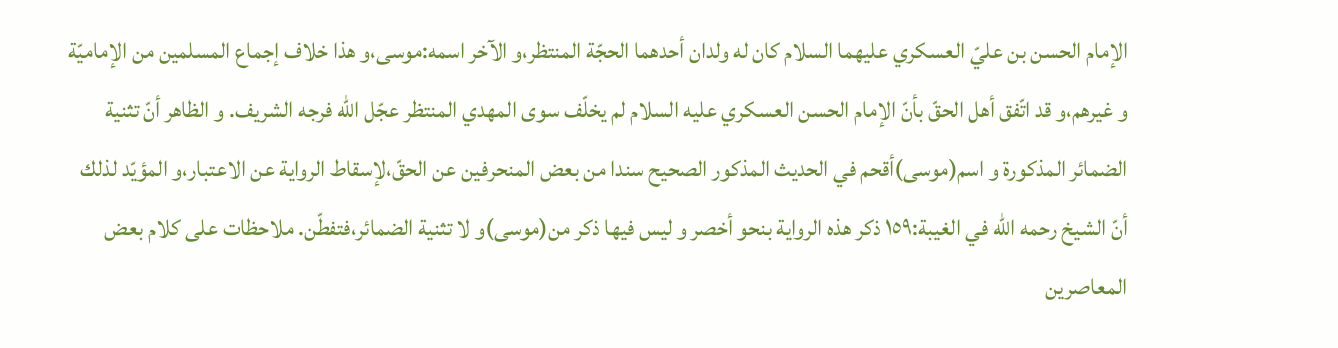الإمام الحسن بن عليّ العسكري عليهما السلام كان له ولدان أحدهما الحجّة المنتظر،و الآخر اسمه:موسى،و هذا خلاف إجماع المسلمين من الإماميّة و غيرهم،و قد اتّفق أهل الحقّ بأنّ الإمام الحسن العسكري عليه السلام لم يخلّف سوى المهدي المنتظر عجّل اللّه فرجه الشريف. و الظاهر أنّ تثنية الضمائر المذكورة و اسم(موسى)أقحم في الحديث المذكور الصحيح سندا من بعض المنحرفين عن الحقّ،لإسقاط الرواية عن الاعتبار،و المؤيّد لذلك أنّ الشيخ رحمه اللّه في الغيبة:١٥٩ ذكر هذه الرواية بنحو أخصر و ليس فيها ذكر من(موسى)و لا تثنية الضمائر،فتفطّن. ملاحظات على كلام بعض المعاصرين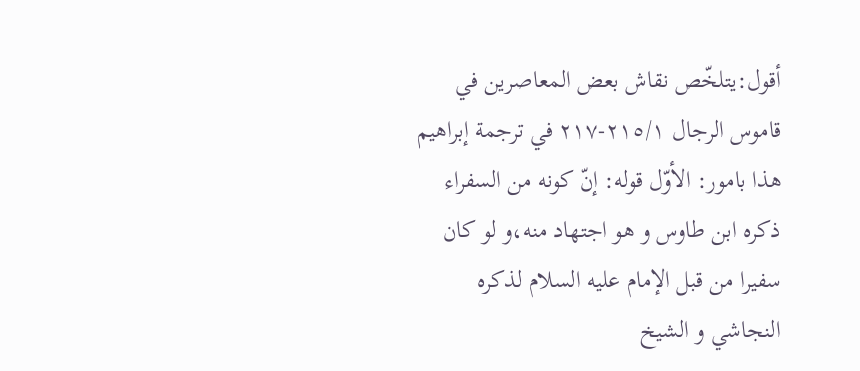أقول:يتلخّص نقاش بعض المعاصرين في قاموس الرجال ٢١٥/١-٢١٧ في ترجمة إبراهيم هذا بامور: الأوّل قوله: إنّ كونه من السفراء ذكره ابن طاوس و هو اجتهاد منه،و لو كان سفيرا من قبل الإمام عليه السلام لذكره النجاشي و الشيخ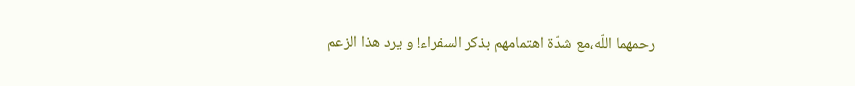رحمهما اللّه،مع شدّة اهتمامهم بذكر السفراء! و يرد هذا الزعم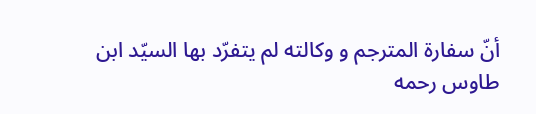أنّ سفارة المترجم و وكالته لم يتفرّد بها السيّد ابن طاوس رحمه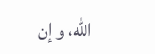اللّه، و إن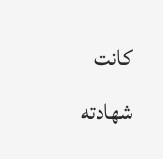كانت شهادته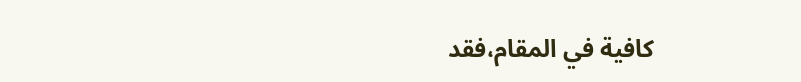كافية في المقام،فقد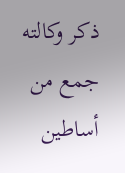ذكر وكالته جمع من أساطين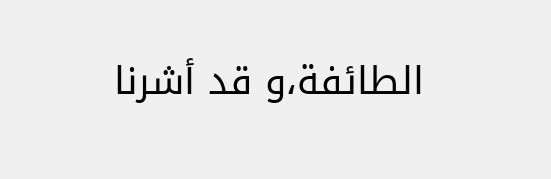الطائفة،و قد أشرنا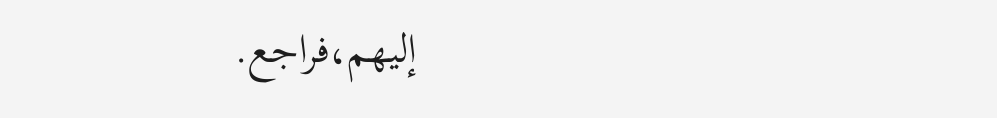إليهم،فراجع.